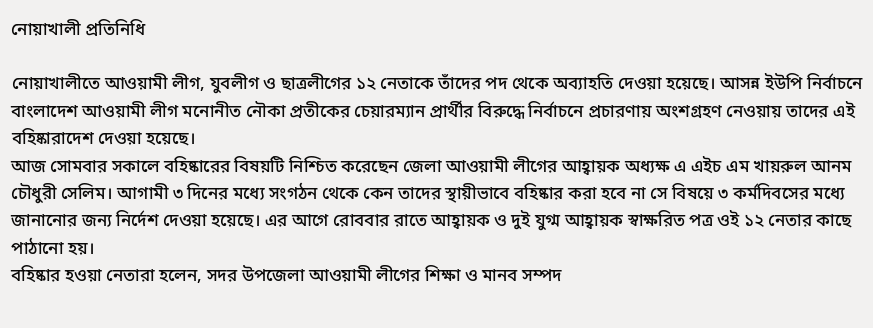নোয়াখালী প্রতিনিধি

নোয়াখালীতে আওয়ামী লীগ, যুবলীগ ও ছাত্রলীগের ১২ নেতাকে তাঁদের পদ থেকে অব্যাহতি দেওয়া হয়েছে। আসন্ন ইউপি নির্বাচনে বাংলাদেশ আওয়ামী লীগ মনোনীত নৌকা প্রতীকের চেয়ারম্যান প্রার্থীর বিরুদ্ধে নির্বাচনে প্রচারণায় অংশগ্রহণ নেওয়ায় তাদের এই বহিষ্কারাদেশ দেওয়া হয়েছে।
আজ সোমবার সকালে বহিষ্কারের বিষয়টি নিশ্চিত করেছেন জেলা আওয়ামী লীগের আহ্বায়ক অধ্যক্ষ এ এইচ এম খায়রুল আনম চৌধুরী সেলিম। আগামী ৩ দিনের মধ্যে সংগঠন থেকে কেন তাদের স্থায়ীভাবে বহিষ্কার করা হবে না সে বিষয়ে ৩ কর্মদিবসের মধ্যে জানানোর জন্য নির্দেশ দেওয়া হয়েছে। এর আগে রোববার রাতে আহ্বায়ক ও দুই যুগ্ম আহ্বায়ক স্বাক্ষরিত পত্র ওই ১২ নেতার কাছে পাঠানো হয়।
বহিষ্কার হওয়া নেতারা হলেন, সদর উপজেলা আওয়ামী লীগের শিক্ষা ও মানব সম্পদ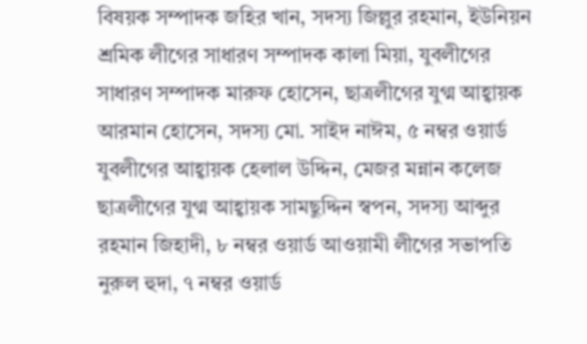বিষয়ক সম্পাদক জহির খান, সদস্য জিল্লুর রহমান, ইউনিয়ন শ্রমিক লীগের সাধারণ সম্পাদক কালা মিয়া, যুবলীগের সাধারণ সম্পাদক মারুফ হোসেন, ছাত্রলীগের যুগ্ম আহ্বায়ক আরমান হোসেন, সদস্য মো. সাইদ নাঈম, ৫ নম্বর ওয়ার্ড যুবলীগের আহ্বায়ক হেলাল উদ্দিন, মেজর মন্নান কলেজ ছাত্রলীগের যুগ্ম আহ্বায়ক সামছুদ্দিন স্বপন, সদস্য আব্দুর রহমান জিহাদী, ৮ নম্বর ওয়ার্ড আওয়ামী লীগের সভাপতি নুরুল হুদা, ৭ নম্বর ওয়ার্ড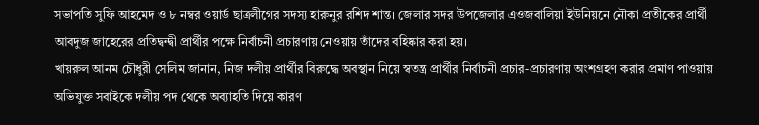সভাপতি সুফি আহমেদ ও ৮ নম্বর ওয়ার্ড ছাত্রলীগের সদস্য হারুনুর রশিদ শান্ত। জেলার সদর উপজেলার এওজবালিয়া ইউনিয়নে নৌকা প্রতীকের প্রার্থী আবদুজ জাহেরের প্রতিদ্বন্দ্বী প্রার্থীর পক্ষে নির্বাচনী প্রচারণায় নেওয়ায় তাঁদের বহিষ্কার করা হয়।
খায়রুল আনম চৌধুরী সেলিম জানান, নিজ দলীয় প্রার্থীর বিরুদ্ধে অবস্থান নিয়ে স্বতন্ত্র প্রার্থীর নির্বাচনী প্রচার-প্রচারণায় অংশগ্রহণ করার প্রমাণ পাওয়ায় অভিযুক্ত সবাইকে দলীয় পদ থেকে অব্যাহতি দিয়ে কারণ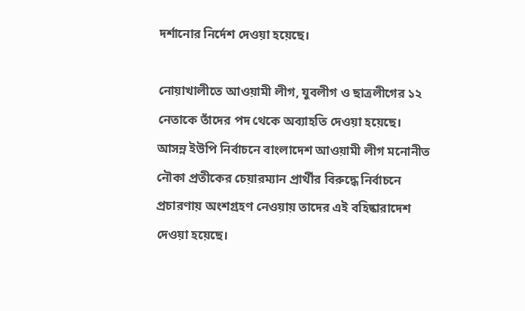দর্শানোর নির্দেশ দেওয়া হয়েছে।

নোয়াখালীতে আওয়ামী লীগ, যুবলীগ ও ছাত্রলীগের ১২ নেতাকে তাঁদের পদ থেকে অব্যাহতি দেওয়া হয়েছে। আসন্ন ইউপি নির্বাচনে বাংলাদেশ আওয়ামী লীগ মনোনীত নৌকা প্রতীকের চেয়ারম্যান প্রার্থীর বিরুদ্ধে নির্বাচনে প্রচারণায় অংশগ্রহণ নেওয়ায় তাদের এই বহিষ্কারাদেশ দেওয়া হয়েছে।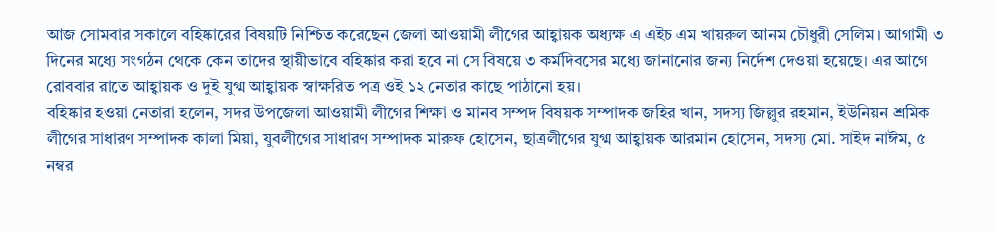আজ সোমবার সকালে বহিষ্কারের বিষয়টি নিশ্চিত করেছেন জেলা আওয়ামী লীগের আহ্বায়ক অধ্যক্ষ এ এইচ এম খায়রুল আনম চৌধুরী সেলিম। আগামী ৩ দিনের মধ্যে সংগঠন থেকে কেন তাদের স্থায়ীভাবে বহিষ্কার করা হবে না সে বিষয়ে ৩ কর্মদিবসের মধ্যে জানানোর জন্য নির্দেশ দেওয়া হয়েছে। এর আগে রোববার রাতে আহ্বায়ক ও দুই যুগ্ম আহ্বায়ক স্বাক্ষরিত পত্র ওই ১২ নেতার কাছে পাঠানো হয়।
বহিষ্কার হওয়া নেতারা হলেন, সদর উপজেলা আওয়ামী লীগের শিক্ষা ও মানব সম্পদ বিষয়ক সম্পাদক জহির খান, সদস্য জিল্লুর রহমান, ইউনিয়ন শ্রমিক লীগের সাধারণ সম্পাদক কালা মিয়া, যুবলীগের সাধারণ সম্পাদক মারুফ হোসেন, ছাত্রলীগের যুগ্ম আহ্বায়ক আরমান হোসেন, সদস্য মো. সাইদ নাঈম, ৫ নম্বর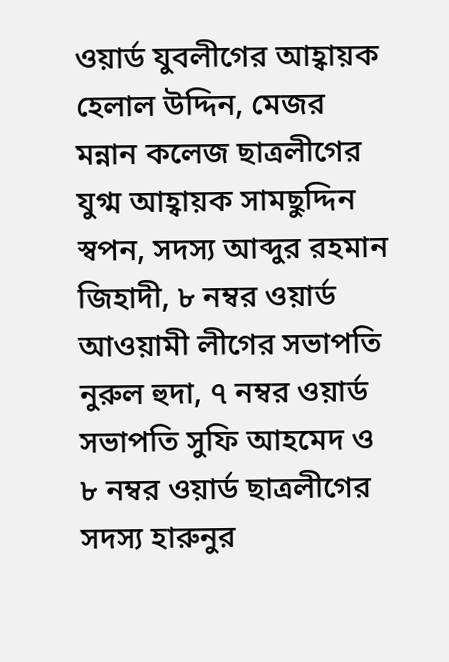ওয়ার্ড যুবলীগের আহ্বায়ক হেলাল উদ্দিন, মেজর মন্নান কলেজ ছাত্রলীগের যুগ্ম আহ্বায়ক সামছুদ্দিন স্বপন, সদস্য আব্দুর রহমান জিহাদী, ৮ নম্বর ওয়ার্ড আওয়ামী লীগের সভাপতি নুরুল হুদা, ৭ নম্বর ওয়ার্ড সভাপতি সুফি আহমেদ ও ৮ নম্বর ওয়ার্ড ছাত্রলীগের সদস্য হারুনুর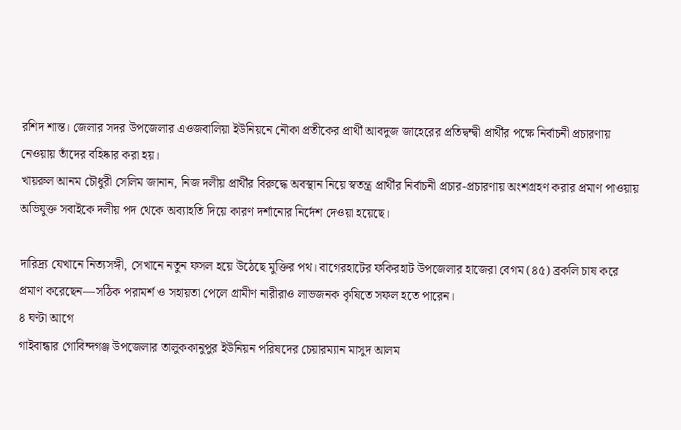রশিদ শান্ত। জেলার সদর উপজেলার এওজবালিয়া ইউনিয়নে নৌকা প্রতীকের প্রার্থী আবদুজ জাহেরের প্রতিদ্বন্দ্বী প্রার্থীর পক্ষে নির্বাচনী প্রচারণায় নেওয়ায় তাঁদের বহিষ্কার করা হয়।
খায়রুল আনম চৌধুরী সেলিম জানান, নিজ দলীয় প্রার্থীর বিরুদ্ধে অবস্থান নিয়ে স্বতন্ত্র প্রার্থীর নির্বাচনী প্রচার-প্রচারণায় অংশগ্রহণ করার প্রমাণ পাওয়ায় অভিযুক্ত সবাইকে দলীয় পদ থেকে অব্যাহতি দিয়ে কারণ দর্শানোর নির্দেশ দেওয়া হয়েছে।

দারিদ্র্য যেখানে নিত্যসঙ্গী, সেখানে নতুন ফসল হয়ে উঠেছে মুক্তির পথ। বাগেরহাটের ফকিরহাট উপজেলার হাজেরা বেগম (৪৫) ব্রকলি চাষ করে প্রমাণ করেছেন—সঠিক পরামর্শ ও সহায়তা পেলে গ্রামীণ নারীরাও লাভজনক কৃষিতে সফল হতে পারেন।
৪ ঘণ্টা আগে
গাইবান্ধার গোবিন্দগঞ্জ উপজেলার তালুককানুপুর ইউনিয়ন পরিষদের চেয়ারম্যান মাসুদ আলম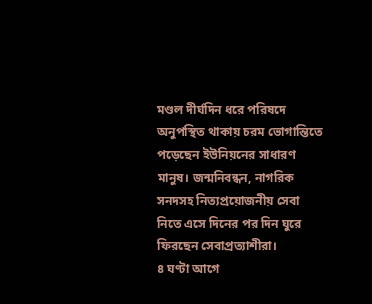মণ্ডল দীর্ঘদিন ধরে পরিষদে অনুপস্থিত থাকায় চরম ভোগান্তিতে পড়েছেন ইউনিয়নের সাধারণ মানুষ। জন্মনিবন্ধন, নাগরিক সনদসহ নিত্যপ্রয়োজনীয় সেবা নিতে এসে দিনের পর দিন ঘুরে ফিরছেন সেবাপ্রত্যাশীরা।
৪ ঘণ্টা আগে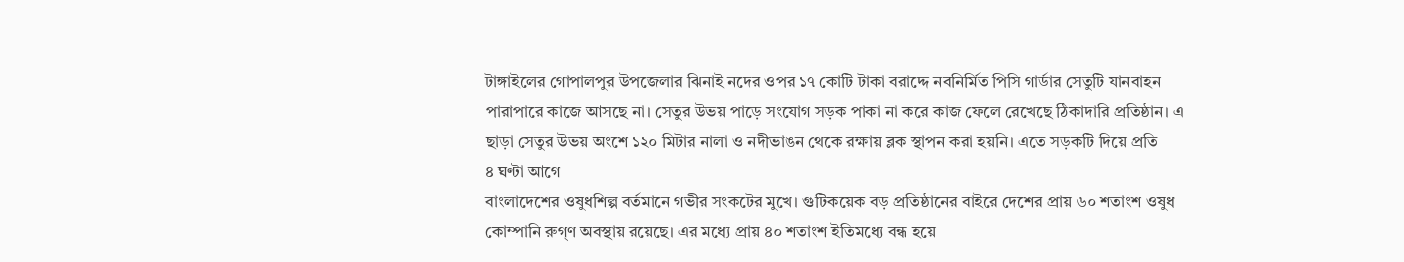টাঙ্গাইলের গোপালপুর উপজেলার ঝিনাই নদের ওপর ১৭ কোটি টাকা বরাদ্দে নবনির্মিত পিসি গার্ডার সেতুটি যানবাহন পারাপারে কাজে আসছে না। সেতুর উভয় পাড়ে সংযোগ সড়ক পাকা না করে কাজ ফেলে রেখেছে ঠিকাদারি প্রতিষ্ঠান। এ ছাড়া সেতুর উভয় অংশে ১২০ মিটার নালা ও নদীভাঙন থেকে রক্ষায় ব্লক স্থাপন করা হয়নি। এতে সড়কটি দিয়ে প্রতি
৪ ঘণ্টা আগে
বাংলাদেশের ওষুধশিল্প বর্তমানে গভীর সংকটের মুখে। গুটিকয়েক বড় প্রতিষ্ঠানের বাইরে দেশের প্রায় ৬০ শতাংশ ওষুধ কোম্পানি রুগ্ণ অবস্থায় রয়েছে। এর মধ্যে প্রায় ৪০ শতাংশ ইতিমধ্যে বন্ধ হয়ে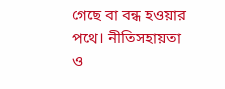গেছে বা বন্ধ হওয়ার পথে। নীতিসহায়তা ও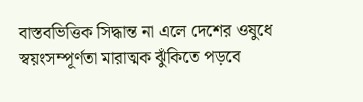বাস্তবভিত্তিক সিদ্ধান্ত না এলে দেশের ওষুধে স্বয়ংসম্পূর্ণতা মারাত্মক ঝুঁকিতে পড়বে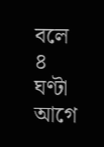বলে
৪ ঘণ্টা আগে